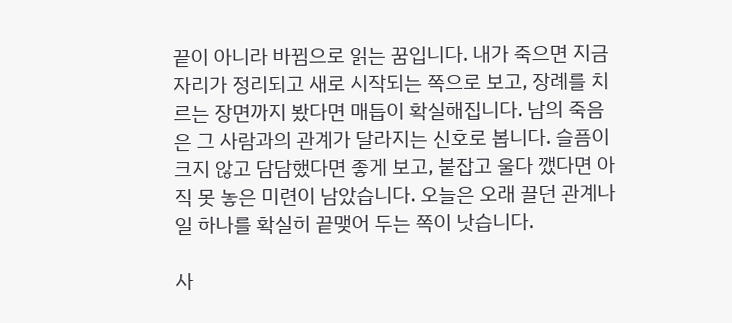끝이 아니라 바뀜으로 읽는 꿈입니다. 내가 죽으면 지금 자리가 정리되고 새로 시작되는 쪽으로 보고, 장례를 치르는 장면까지 봤다면 매듭이 확실해집니다. 남의 죽음은 그 사람과의 관계가 달라지는 신호로 봅니다. 슬픔이 크지 않고 담담했다면 좋게 보고, 붙잡고 울다 깼다면 아직 못 놓은 미련이 남았습니다. 오늘은 오래 끌던 관계나 일 하나를 확실히 끝맺어 두는 쪽이 낫습니다.

사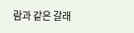람과 같은 갈래